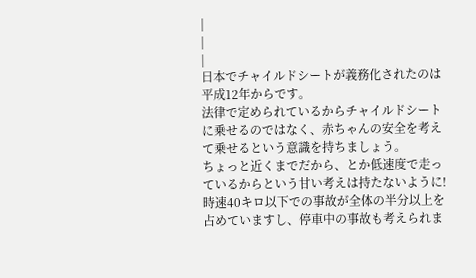|
|
|
日本でチャイルドシートが義務化されたのは平成12年からです。
法律で定められているからチャイルドシートに乗せるのではなく、赤ちゃんの安全を考えて乗せるという意識を持ちましょう。
ちょっと近くまでだから、とか低速度で走っているからという甘い考えは持たないように!
時速40キロ以下での事故が全体の半分以上を占めていますし、停車中の事故も考えられま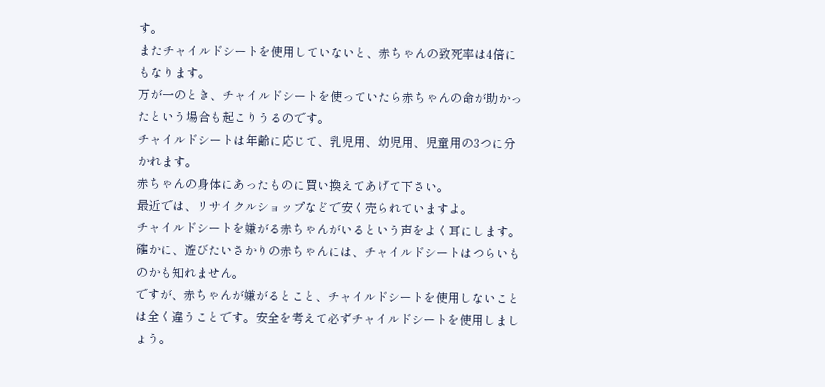す。
またチャイルドシートを使用していないと、赤ちゃんの致死率は4倍にもなります。
万が一のとき、チャイルドシートを使っていたら赤ちゃんの命が助かったという場合も起こりうるのです。
チャイルドシートは年齢に応じて、乳児用、幼児用、児童用の3つに分かれます。
赤ちゃんの身体にあったものに買い換えてあげて下さい。
最近では、リサイクルショップなどで安く売られていますよ。
チャイルドシートを嫌がる赤ちゃんがいるという声をよく耳にします。
確かに、遊びたいさかりの赤ちゃんには、チャイルドシートはつらいものかも知れません。
ですが、赤ちゃんが嫌がるとこと、チャイルドシートを使用しないことは全く違うことです。安全を考えて必ずチャイルドシートを使用しましょう。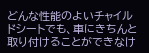どんな性能のよいチャイルドシートでも、車にきちんと取り付けることができなけ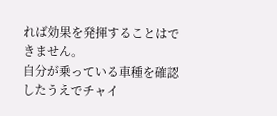れば効果を発揮することはできません。
自分が乗っている車種を確認したうえでチャイ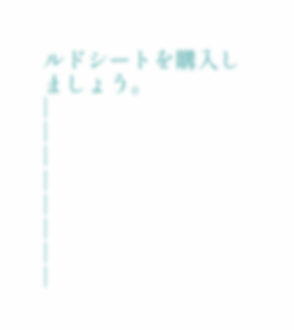ルドシートを購入しましょう。
|
|
|
|
|
|
|
|